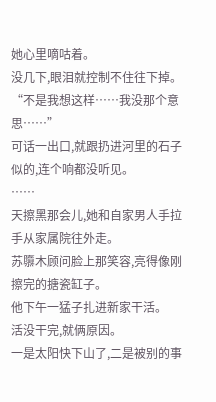她心里嘀咕着。
没几下,眼泪就控制不住往下掉。
“不是我想这样……我没那个意思……”
可话一出口,就跟扔进河里的石子似的,连个响都没听见。
……
天擦黑那会儿,她和自家男人手拉手从家属院往外走。
苏隳木顾问脸上那笑容,亮得像刚擦完的搪瓷缸子。
他下午一猛子扎进新家干活。
活没干完,就俩原因。
一是太阳快下山了,二是被别的事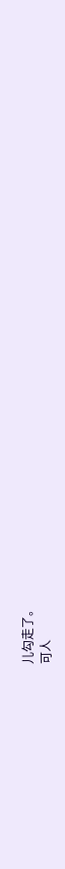儿勾走了。
可人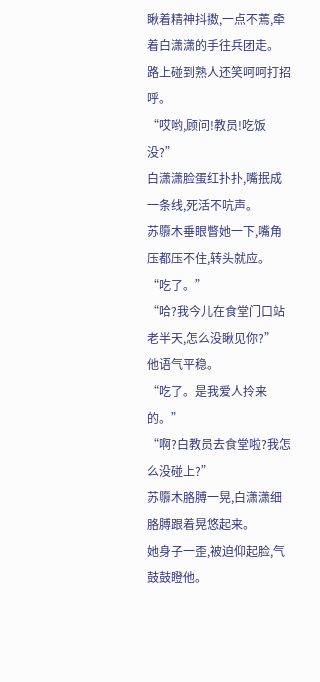瞅着精神抖擞,一点不蔫,牵着白潇潇的手往兵团走。
路上碰到熟人还笑呵呵打招呼。
“哎哟,顾问!教员!吃饭没?”
白潇潇脸蛋红扑扑,嘴抿成一条线,死活不吭声。
苏隳木垂眼瞥她一下,嘴角压都压不住,转头就应。
“吃了。”
“哈?我今儿在食堂门口站老半天,怎么没瞅见你?”
他语气平稳。
“吃了。是我爱人拎来的。”
“啊?白教员去食堂啦?我怎么没碰上?”
苏隳木胳膊一晃,白潇潇细胳膊跟着晃悠起来。
她身子一歪,被迫仰起脸,气鼓鼓瞪他。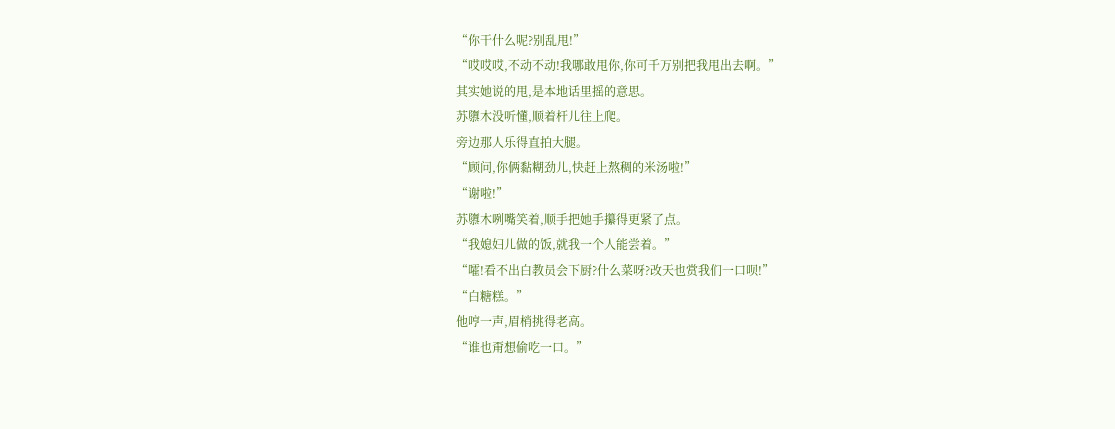“你干什么呢?别乱甩!”
“哎哎哎,不动不动!我哪敢甩你,你可千万别把我甩出去啊。”
其实她说的甩,是本地话里摇的意思。
苏隳木没听懂,顺着杆儿往上爬。
旁边那人乐得直拍大腿。
“顾问,你俩黏糊劲儿,快赶上熬稠的米汤啦!”
“谢啦!”
苏隳木咧嘴笑着,顺手把她手攥得更紧了点。
“我媳妇儿做的饭,就我一个人能尝着。”
“嚯!看不出白教员会下厨?什么菜呀?改天也赏我们一口呗!”
“白糖糕。”
他哼一声,眉梢挑得老高。
“谁也甭想偷吃一口。”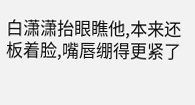白潇潇抬眼瞧他,本来还板着脸,嘴唇绷得更紧了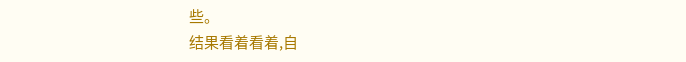些。
结果看着看着,自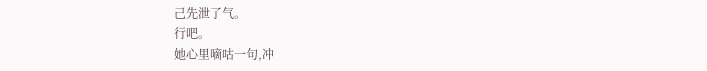己先泄了气。
行吧。
她心里嘀咕一句,冲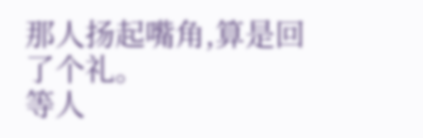那人扬起嘴角,算是回了个礼。
等人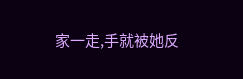家一走,手就被她反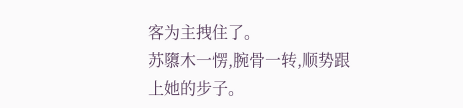客为主拽住了。
苏隳木一愣,腕骨一转,顺势跟上她的步子。